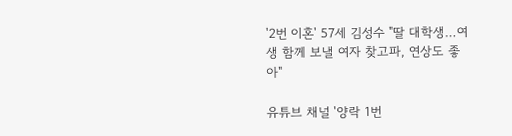'2번 이혼' 57세 김성수 "딸 대학생…여생 함께 보낼 여자 찾고파, 연상도 좋아"

유튜브 채널 '양락 1번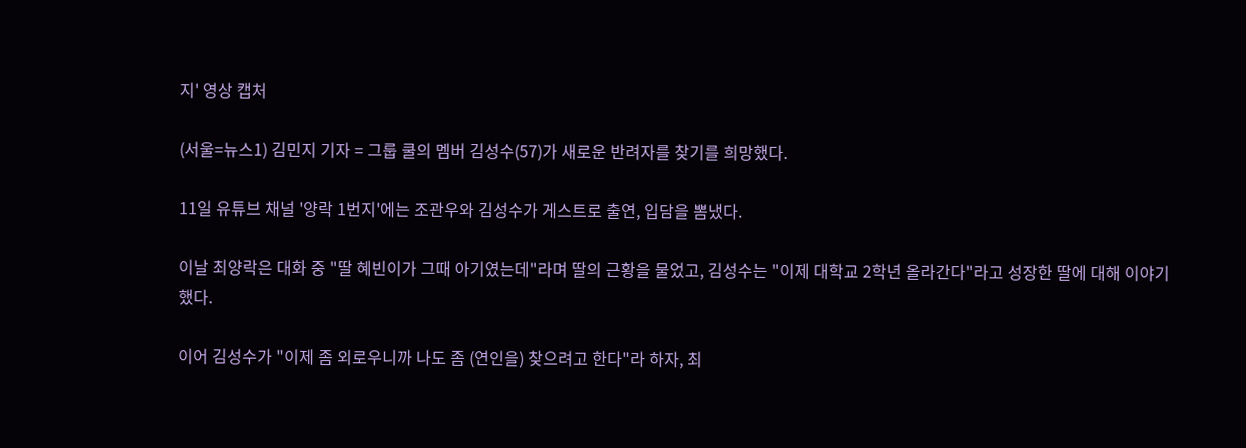지' 영상 캡처

(서울=뉴스1) 김민지 기자 = 그룹 쿨의 멤버 김성수(57)가 새로운 반려자를 찾기를 희망했다.

11일 유튜브 채널 '양락 1번지'에는 조관우와 김성수가 게스트로 출연, 입담을 뽐냈다.

이날 최양락은 대화 중 "딸 혜빈이가 그때 아기였는데"라며 딸의 근황을 물었고, 김성수는 "이제 대학교 2학년 올라간다"라고 성장한 딸에 대해 이야기했다.

이어 김성수가 "이제 좀 외로우니까 나도 좀 (연인을) 찾으려고 한다"라 하자, 최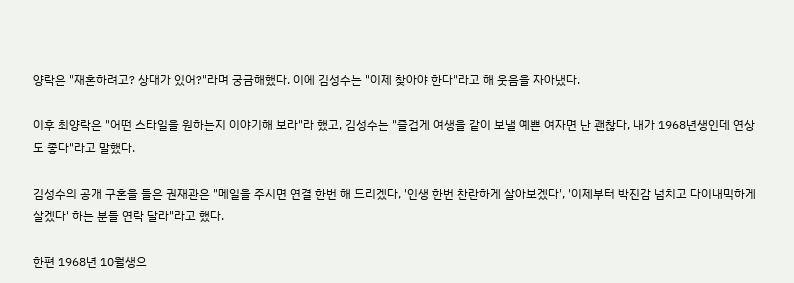양락은 "재혼하려고? 상대가 있어?"라며 궁금해했다. 이에 김성수는 "이제 찾아야 한다"라고 해 웃음을 자아냈다.

이후 최양락은 "어떤 스타일을 원하는지 이야기해 보라"라 했고, 김성수는 "즐겁게 여생을 같이 보낼 예쁜 여자면 난 괜찮다, 내가 1968년생인데 연상도 좋다"라고 말했다.

김성수의 공개 구혼을 들은 권재관은 "메일을 주시면 연결 한번 해 드리겠다, '인생 한번 찬란하게 살아보겠다', '이제부터 박진감 넘치고 다이내믹하게 살겠다' 하는 분들 연락 달라"라고 했다.

한편 1968년 10월생으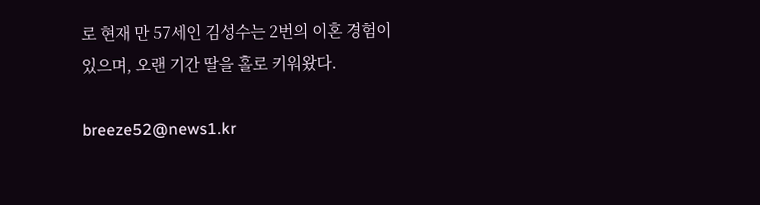로 현재 만 57세인 김성수는 2번의 이혼 경험이 있으며, 오랜 기간 딸을 홀로 키워왔다.

breeze52@news1.kr